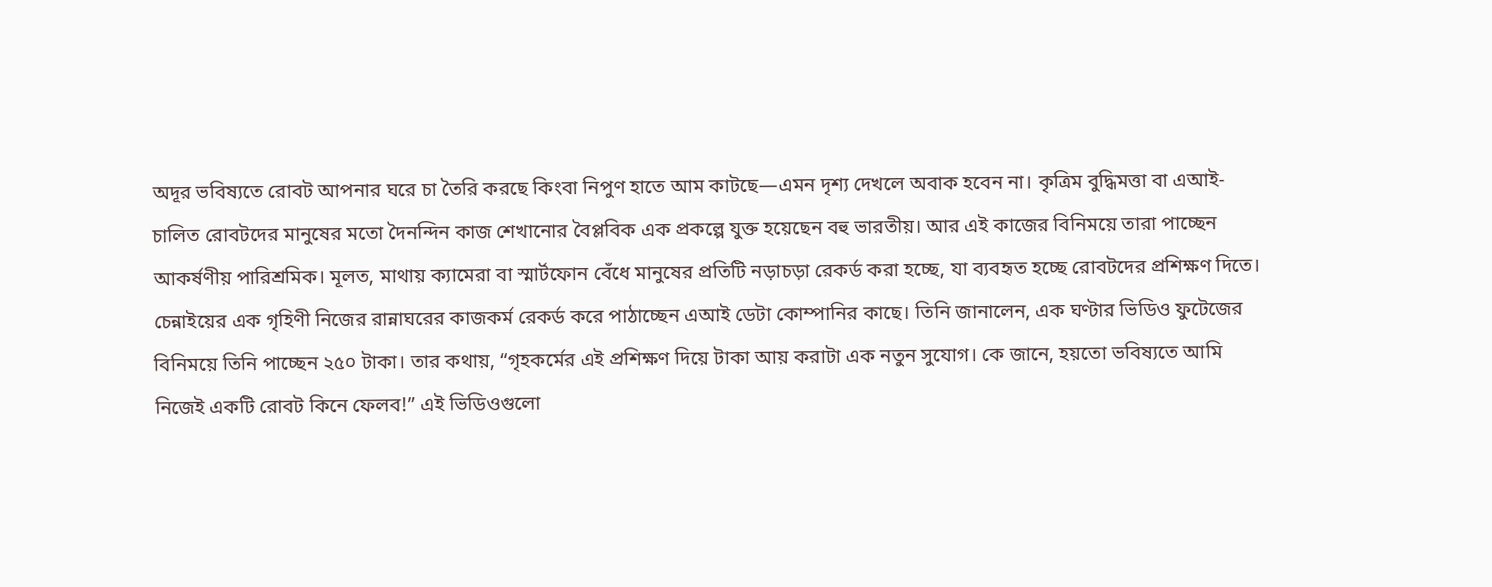অদূর ভবিষ্যতে রোবট আপনার ঘরে চা তৈরি করছে কিংবা নিপুণ হাতে আম কাটছে—এমন দৃশ্য দেখলে অবাক হবেন না। কৃত্রিম বুদ্ধিমত্তা বা এআই-চালিত রোবটদের মানুষের মতো দৈনন্দিন কাজ শেখানোর বৈপ্লবিক এক প্রকল্পে যুক্ত হয়েছেন বহু ভারতীয়। আর এই কাজের বিনিময়ে তারা পাচ্ছেন আকর্ষণীয় পারিশ্রমিক। মূলত, মাথায় ক্যামেরা বা স্মার্টফোন বেঁধে মানুষের প্রতিটি নড়াচড়া রেকর্ড করা হচ্ছে, যা ব্যবহৃত হচ্ছে রোবটদের প্রশিক্ষণ দিতে।
চেন্নাইয়ের এক গৃহিণী নিজের রান্নাঘরের কাজকর্ম রেকর্ড করে পাঠাচ্ছেন এআই ডেটা কোম্পানির কাছে। তিনি জানালেন, এক ঘণ্টার ভিডিও ফুটেজের বিনিময়ে তিনি পাচ্ছেন ২৫০ টাকা। তার কথায়, “গৃহকর্মের এই প্রশিক্ষণ দিয়ে টাকা আয় করাটা এক নতুন সুযোগ। কে জানে, হয়তো ভবিষ্যতে আমি নিজেই একটি রোবট কিনে ফেলব!” এই ভিডিওগুলো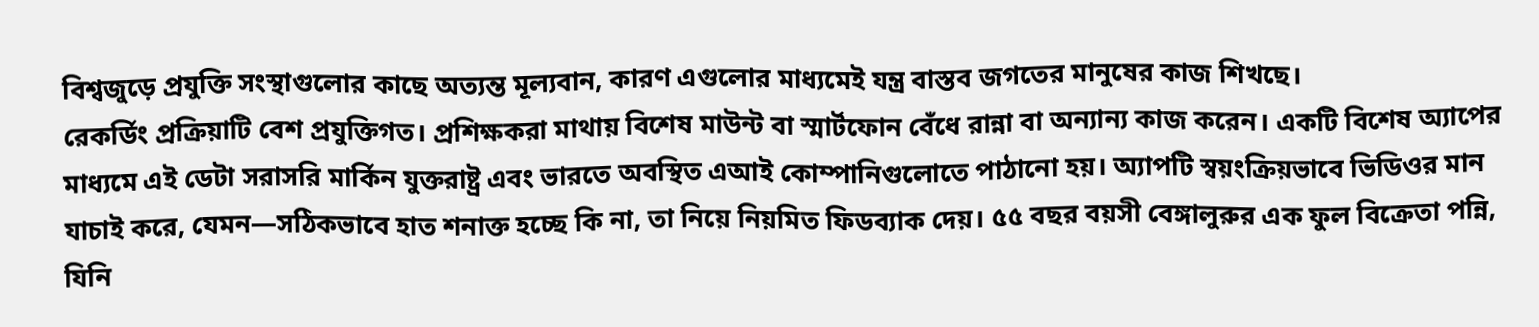বিশ্বজুড়ে প্রযুক্তি সংস্থাগুলোর কাছে অত্যন্ত মূল্যবান, কারণ এগুলোর মাধ্যমেই যন্ত্র বাস্তব জগতের মানুষের কাজ শিখছে।
রেকর্ডিং প্রক্রিয়াটি বেশ প্রযুক্তিগত। প্রশিক্ষকরা মাথায় বিশেষ মাউন্ট বা স্মার্টফোন বেঁধে রান্না বা অন্যান্য কাজ করেন। একটি বিশেষ অ্যাপের মাধ্যমে এই ডেটা সরাসরি মার্কিন যুক্তরাষ্ট্র এবং ভারতে অবস্থিত এআই কোম্পানিগুলোতে পাঠানো হয়। অ্যাপটি স্বয়ংক্রিয়ভাবে ভিডিওর মান যাচাই করে, যেমন—সঠিকভাবে হাত শনাক্ত হচ্ছে কি না, তা নিয়ে নিয়মিত ফিডব্যাক দেয়। ৫৫ বছর বয়সী বেঙ্গালুরুর এক ফুল বিক্রেতা পন্নি, যিনি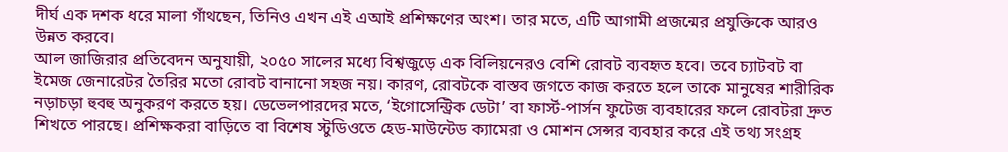দীর্ঘ এক দশক ধরে মালা গাঁথছেন, তিনিও এখন এই এআই প্রশিক্ষণের অংশ। তার মতে, এটি আগামী প্রজন্মের প্রযুক্তিকে আরও উন্নত করবে।
আল জাজিরার প্রতিবেদন অনুযায়ী, ২০৫০ সালের মধ্যে বিশ্বজুড়ে এক বিলিয়নেরও বেশি রোবট ব্যবহৃত হবে। তবে চ্যাটবট বা ইমেজ জেনারেটর তৈরির মতো রোবট বানানো সহজ নয়। কারণ, রোবটকে বাস্তব জগতে কাজ করতে হলে তাকে মানুষের শারীরিক নড়াচড়া হুবহু অনুকরণ করতে হয়। ডেভেলপারদের মতে, ‘ইগোসেন্ট্রিক ডেটা’ বা ফার্স্ট-পার্সন ফুটেজ ব্যবহারের ফলে রোবটরা দ্রুত শিখতে পারছে। প্রশিক্ষকরা বাড়িতে বা বিশেষ স্টুডিওতে হেড-মাউন্টেড ক্যামেরা ও মোশন সেন্সর ব্যবহার করে এই তথ্য সংগ্রহ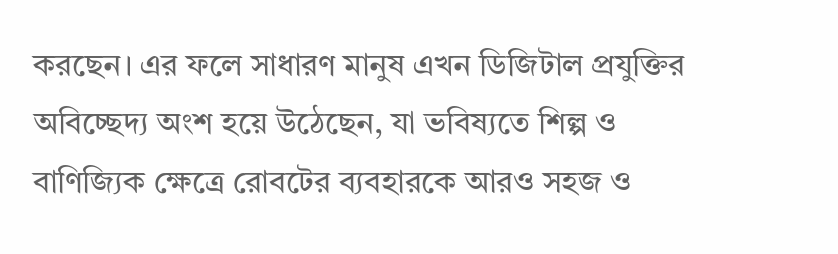করছেন। এর ফলে সাধারণ মানুষ এখন ডিজিটাল প্রযুক্তির অবিচ্ছেদ্য অংশ হয়ে উঠেছেন, যা ভবিষ্যতে শিল্প ও বাণিজ্যিক ক্ষেত্রে রোবটের ব্যবহারকে আরও সহজ ও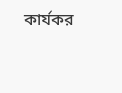কার্যকর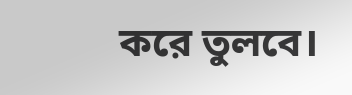করে তুলবে।